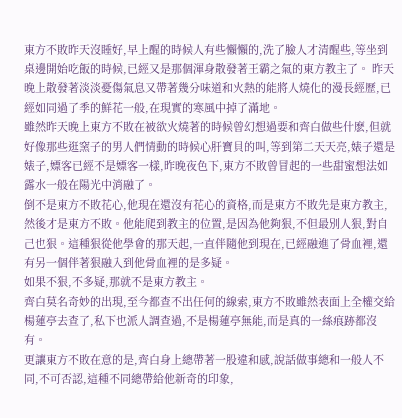東方不敗昨天沒睡好,早上醒的時候人有些懶懶的,洗了臉人才清醒些,等坐到桌邊開始吃飯的時候,已經又是那個渾身散發著王霸之氣的東方教主了。 昨天晚上散發著淡淡憂傷氣息又帶著幾分味道和火熱的能將人燒化的漫長經歷,已經如同過了季的鮮花一般,在現實的寒風中掉了滿地。
雖然昨天晚上東方不敗在被欲火燒著的時候曾幻想過要和齊白做些什麽,但就好像那些逛窯子的男人們情動的時候心肝寶貝的叫,等到第二天天亮,婊子還是婊子,嫖客已經不是嫖客一樣,昨晚夜色下,東方不敗曾冒起的一些甜蜜想法如露水一般在陽光中消融了。
倒不是東方不敗花心,他現在還沒有花心的資格,而是東方不敗先是東方教主,然後才是東方不敗。他能爬到教主的位置,是因為他夠狠,不但最別人狠,對自己也狠。這種狠從他學會的那天起,一直伴隨他到現在,已經融進了骨血裡,還有另一個伴著狠融入到他骨血裡的是多疑。
如果不狠,不多疑,那就不是東方教主。
齊白莫名奇妙的出現,至今都查不出任何的線索,東方不敗雖然表面上全權交給楊蓮亭去查了,私下也派人調查過,不是楊蓮亭無能,而是真的一絲痕跡都沒有。
更讓東方不敗在意的是,齊白身上總帶著一股違和感,說話做事總和一般人不同,不可否認,這種不同總帶給他新奇的印象,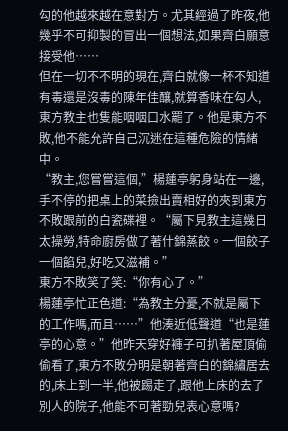勾的他越來越在意對方。尤其經過了昨夜,他幾乎不可抑製的冒出一個想法,如果齊白願意接受他……
但在一切不不明的現在,齊白就像一杯不知道有毒還是沒毒的陳年佳釀,就算香味在勾人,東方教主也隻能咽咽口水罷了。他是東方不敗,他不能允許自己沉迷在這種危險的情緒中。
“教主,您嘗嘗這個,”楊蓮亭躬身站在一邊,手不停的把桌上的菜撿出賣相好的夾到東方不敗跟前的白瓷碟裡。“屬下見教主這幾日太操勞,特命廚房做了著什錦蒸餃。一個餃子一個餡兒,好吃又滋補。”
東方不敗笑了笑:“你有心了。”
楊蓮亭忙正色道:“為教主分憂,不就是屬下的工作嗎,而且……”他湊近低聲道“也是蓮亭的心意。”他昨天穿好褲子可扒著屋頂偷偷看了,東方不敗分明是朝著齊白的錦繡居去的,床上到一半,他被踢走了,跟他上床的去了別人的院子,他能不可著勁兒表心意嗎?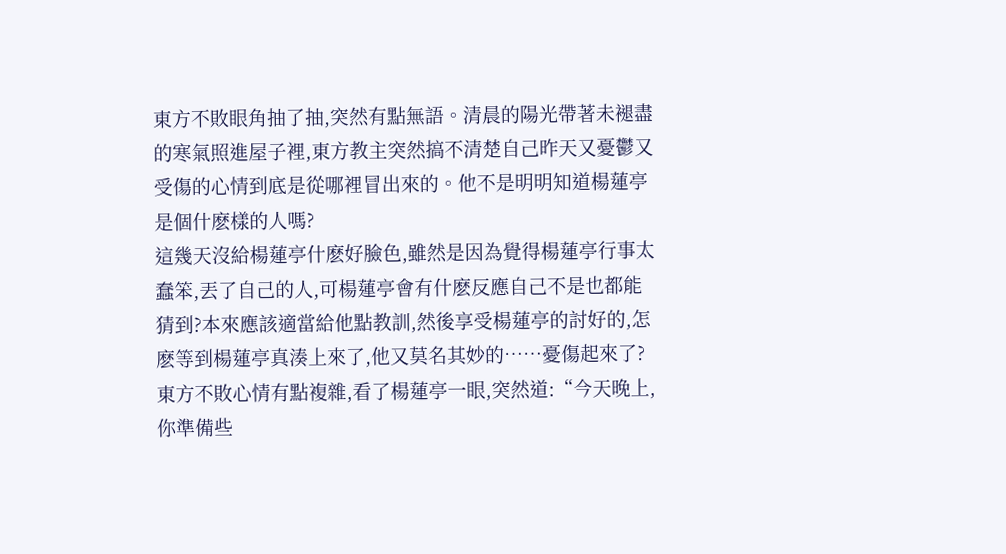東方不敗眼角抽了抽,突然有點無語。清晨的陽光帶著未褪盡的寒氣照進屋子裡,東方教主突然搞不清楚自己昨天又憂鬱又受傷的心情到底是從哪裡冒出來的。他不是明明知道楊蓮亭是個什麽樣的人嗎?
這幾天沒給楊蓮亭什麽好臉色,雖然是因為覺得楊蓮亭行事太蠢笨,丟了自己的人,可楊蓮亭會有什麽反應自己不是也都能猜到?本來應該適當給他點教訓,然後享受楊蓮亭的討好的,怎麽等到楊蓮亭真湊上來了,他又莫名其妙的……憂傷起來了?
東方不敗心情有點複雜,看了楊蓮亭一眼,突然道:“今天晚上,你準備些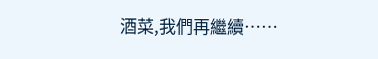酒菜,我們再繼續……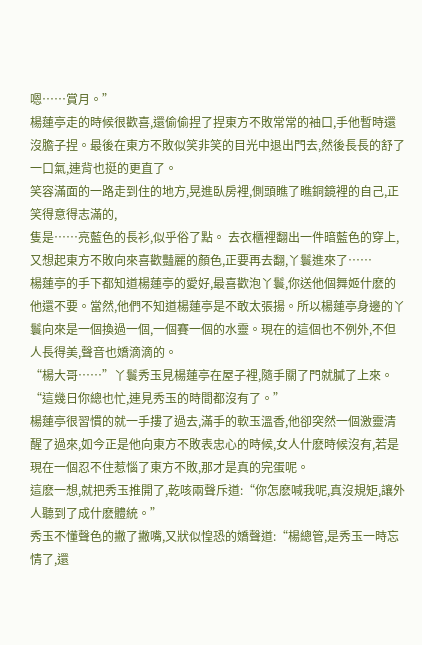嗯……賞月。”
楊蓮亭走的時候很歡喜,還偷偷捏了捏東方不敗常常的袖口,手他暫時還沒膽子捏。最後在東方不敗似笑非笑的目光中退出門去,然後長長的舒了一口氣,連背也挺的更直了。
笑容滿面的一路走到住的地方,晃進臥房裡,側頭瞧了瞧銅鏡裡的自己,正笑得意得志滿的,
隻是……亮藍色的長衫,似乎俗了點。 去衣櫃裡翻出一件暗藍色的穿上,又想起東方不敗向來喜歡豔麗的顏色,正要再去翻,丫鬟進來了……
楊蓮亭的手下都知道楊蓮亭的愛好,最喜歡泡丫鬟,你送他個舞姬什麽的他還不要。當然,他們不知道楊蓮亭是不敢太張揚。所以楊蓮亭身邊的丫鬟向來是一個換過一個,一個賽一個的水靈。現在的這個也不例外,不但人長得美,聲音也嬌滴滴的。
“楊大哥……”丫鬟秀玉見楊蓮亭在屋子裡,隨手關了門就膩了上來。“這幾日你總也忙,連見秀玉的時間都沒有了。”
楊蓮亭很習慣的就一手摟了過去,滿手的軟玉溫香,他卻突然一個激靈清醒了過來,如今正是他向東方不敗表忠心的時候,女人什麽時候沒有,若是現在一個忍不住惹惱了東方不敗,那才是真的完蛋呢。
這麽一想,就把秀玉推開了,乾咳兩聲斥道:“你怎麽喊我呢,真沒規矩,讓外人聽到了成什麽體統。”
秀玉不懂聲色的撇了撇嘴,又狀似惶恐的嬌聲道:“楊總管,是秀玉一時忘情了,還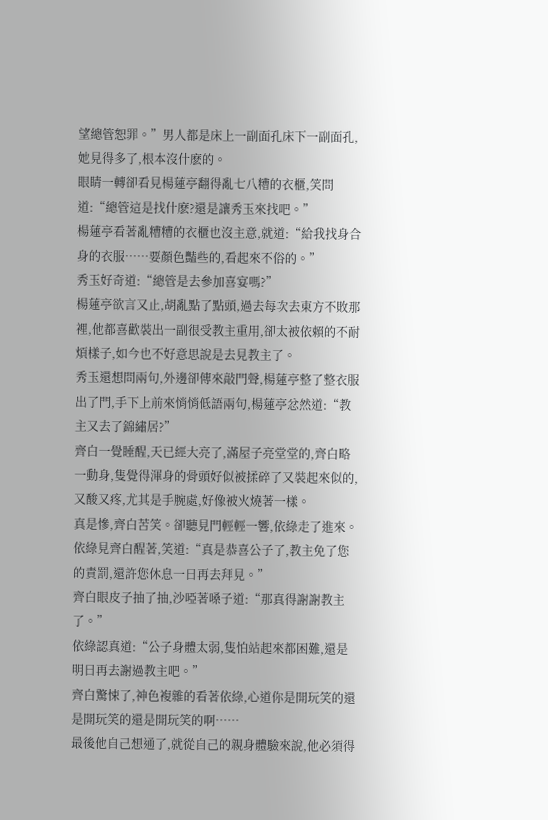望總管恕罪。”男人都是床上一副面孔床下一副面孔,她見得多了,根本沒什麽的。
眼睛一轉卻看見楊蓮亭翻得亂七八糟的衣櫃,笑問道:“總管這是找什麽?還是讓秀玉來找吧。”
楊蓮亭看著亂糟糟的衣櫃也沒主意,就道:“給我找身合身的衣服……要顏色豔些的,看起來不俗的。”
秀玉好奇道:“總管是去參加喜宴嗎?”
楊蓮亭欲言又止,胡亂點了點頭,過去每次去東方不敗那裡,他都喜歡裝出一副很受教主重用,卻太被依賴的不耐煩樣子,如今也不好意思說是去見教主了。
秀玉還想問兩句,外邊卻傳來敲門聲,楊蓮亭整了整衣服出了門,手下上前來悄悄低語兩句,楊蓮亭忿然道:“教主又去了錦繡居?”
齊白一覺睡醒,天已經大亮了,滿屋子亮堂堂的,齊白略一動身,隻覺得渾身的骨頭好似被揉碎了又裝起來似的,又酸又疼,尤其是手腕處,好像被火燒著一樣。
真是慘,齊白苦笑。卻聽見門輕輕一響,依綠走了進來。
依綠見齊白醒著,笑道:“真是恭喜公子了,教主免了您的責罰,還許您休息一日再去拜見。”
齊白眼皮子抽了抽,沙啞著嗓子道:“那真得謝謝教主了。”
依綠認真道:“公子身體太弱,隻怕站起來都困難,還是明日再去謝過教主吧。”
齊白驚悚了,神色複雜的看著依綠,心道你是開玩笑的還是開玩笑的還是開玩笑的啊……
最後他自己想通了,就從自己的親身體驗來說,他必須得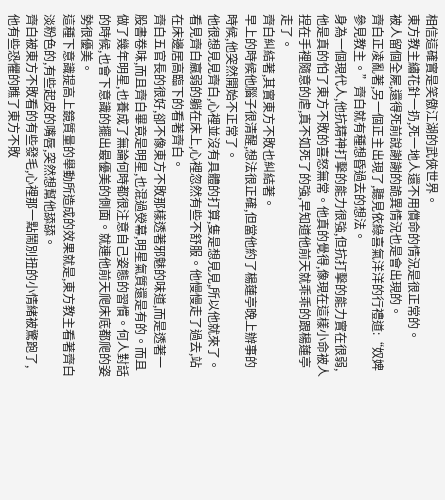相信這確實是笑傲江湖的武俠世界。
東方教主繡花針一扔,死一地人還不用償命的情況是很正常的。
被人留個全屍,還得死前說謝謝的詭異情況也是會出現的。
齊白正凌亂著,另一個正主出現了,聽見依綠喜氣洋洋的行禮道:“奴婢參見教主。”齊白就有種想昏過去的想法。
身為一個現代人,他抗精神打擊的能力很強,但抗打擊的能力實在很弱,他是真的怕了東方不敗的喜怒無常。他真的覺得,像現在這樣小命被人捏在手裡隨意的虐,真不如死了的強,早知道他前天就乖乖的跟楊蓮亭走了。
齊白糾結著,其實東方不敗也糾結著。
早上的時候他腦子很清醒,想法很正確,但當他約了楊蓮亭晚上辦事的時候,他突然開始不正常了。
他很想見見齊白,心裡並沒有具體的打算,隻是想見見,所以他就來了。
看見齊白羸弱的躺在床上,心裡忽然有些不舒服。他慢慢走了過去,站在床邊居高臨下的看著齊白。
齊白五官長的很好,卻不像東方不敗那樣透著邪魅的味道,而是透著一股書卷味,而且齊白畢竟是明星,也混過熒幕,明星氣質還是有的。而且做了幾年明星,也養成了無論何時都很注意自己姿態的習慣。何人對話的時候,也會下意識的擺出最優美的側面。就連他前天爬床底都爬的姿勢很優美。
這種下意識提高上鏡質量的舉動所造成的效果就是,東方教主看著齊白淡粉色的,有些起皮的嘴唇,突然想幫他舔舔。
齊白被東方不敗看的有些發毛,心裡那一點鬧別扭的小情緒被驚跑了,他有些恐懼的瞧了東方不敗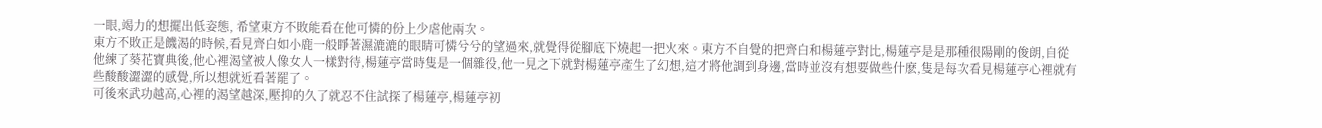一眼,竭力的想擺出低姿態, 希望東方不敗能看在他可憐的份上少虐他兩次。
東方不敗正是饑渴的時候,看見齊白如小鹿一般睜著濕漉漉的眼睛可憐兮兮的望過來,就覺得從腳底下燒起一把火來。東方不自覺的把齊白和楊蓮亭對比,楊蓮亭是是那種很陽剛的俊朗,自從他練了葵花寶典後,他心裡渴望被人像女人一樣對待,楊蓮亭當時隻是一個雜役,他一見之下就對楊蓮亭產生了幻想,這才將他調到身邊,當時並沒有想要做些什麽,隻是每次看見楊蓮亭心裡就有些酸酸澀澀的感覺,所以想就近看著罷了。
可後來武功越高,心裡的渴望越深,壓抑的久了就忍不住試探了楊蓮亭,楊蓮亭初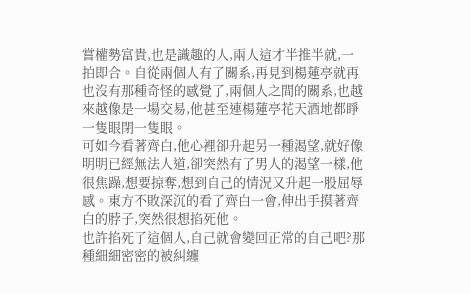嘗權勢富貴,也是識趣的人,兩人這才半推半就,一拍即合。自從兩個人有了關系,再見到楊蓮亭就再也沒有那種奇怪的感覺了,兩個人之間的關系,也越來越像是一場交易,他甚至連楊蓮亭花天酒地都睜一隻眼閉一隻眼。
可如今看著齊白,他心裡卻升起另一種渴望,就好像明明已經無法人道,卻突然有了男人的渴望一樣,他很焦躁,想要掠奪,想到自己的情況又升起一股屈辱感。東方不敗深沉的看了齊白一會,伸出手摸著齊白的脖子,突然很想掐死他。
也許掐死了這個人,自己就會變回正常的自己吧?那種細細密密的被糾纏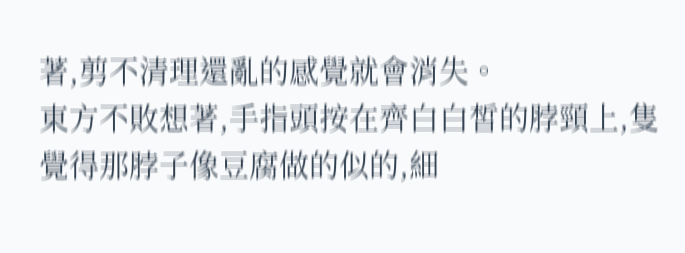著,剪不清理還亂的感覺就會消失。
東方不敗想著,手指頭按在齊白白皙的脖頸上,隻覺得那脖子像豆腐做的似的,細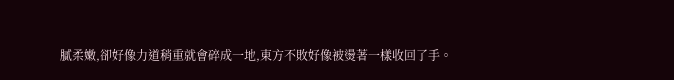膩柔嫩,卻好像力道稍重就會碎成一地,東方不敗好像被燙著一樣收回了手。